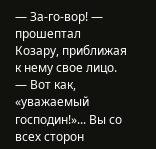— За-го-вор! — прошептал Козару, приближая к нему свое лицо. — Вот как, «уважаемый господин!»... Вы со всех сторон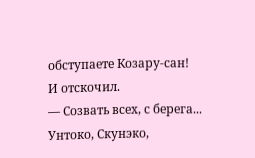обступаете Козару-сан!
И отскочил.
— Созвать всех, с берега... Унтоко, Скунэко,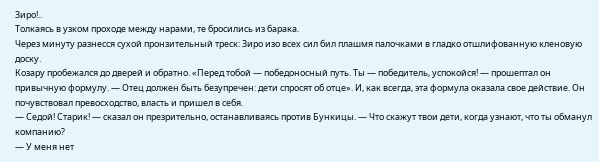Зиро!..
Толкаясь в узком проходе между нарами, те бросились из барака.
Через минуту разнесся сухой пронзительный треск: Зиро изо всех сил бил плашмя палочками в гладко отшлифованную кленовую доску.
Козару пробежался до дверей и обратно. «Перед тобой — победоносный путь. Ты — победитель, успокойся! — прошептал он привычную формулу. — Отец должен быть безупречен: дети спросят об отце». И, как всегда, эта формула оказала свое действие. Он почувствовал превосходство, власть и пришел в себя.
— Седой! Старик! — сказал он презрительно, останавливаясь против Бункицы. — Что скажут твои дети, когда узнают, что ты обманул компанию?
— У меня нет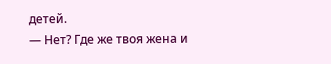детей.
— Нет? Где же твоя жена и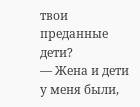твои преданные дети?
— Жена и дети у меня были,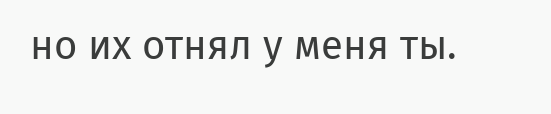но их отнял у меня ты.